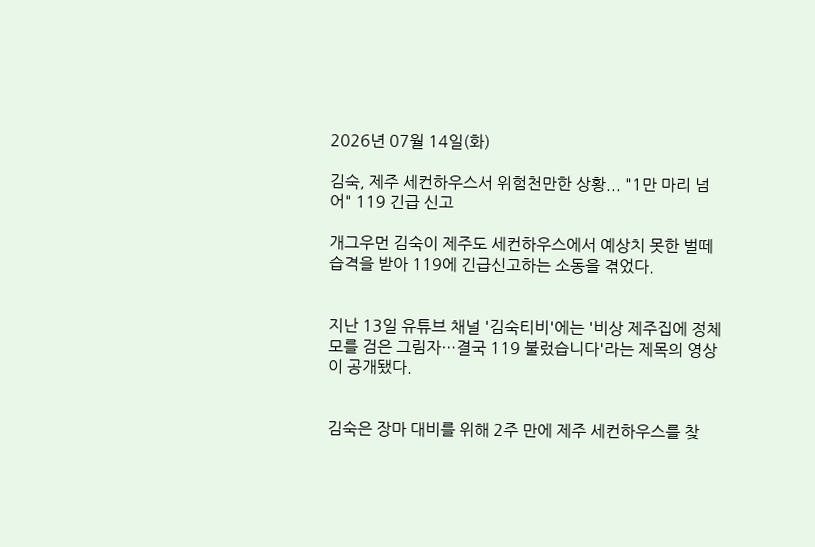2026년 07월 14일(화)

김숙, 제주 세컨하우스서 위험천만한 상황... "1만 마리 넘어" 119 긴급 신고

개그우먼 김숙이 제주도 세컨하우스에서 예상치 못한 벌떼 습격을 받아 119에 긴급신고하는 소동을 겪었다.


지난 13일 유튜브 채널 '김숙티비'에는 '비상 제주집에 정체 모를 검은 그림자…결국 119 불렀습니다'라는 제목의 영상이 공개됐다.


김숙은 장마 대비를 위해 2주 만에 제주 세컨하우스를 찾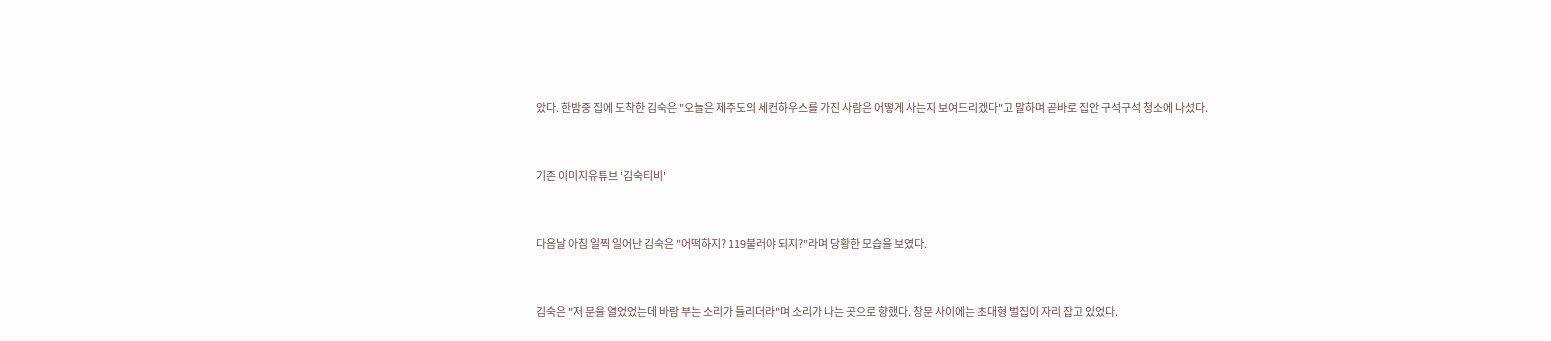았다. 한밤중 집에 도착한 김숙은 "오늘은 제주도의 세컨하우스를 가진 사람은 어떻게 사는지 보여드리겠다"고 말하며 곧바로 집안 구석구석 청소에 나섰다.


기존 이미지유튜브 '김숙티비'


다음날 아침 일찍 일어난 김숙은 "어떡하지? 119불러야 되지?"라며 당황한 모습을 보였다.


김숙은 "저 문을 열었었는데 바람 부는 소리가 들리더라"며 소리가 나는 곳으로 향했다. 창문 사이에는 초대형 벌집이 자리 잡고 있었다.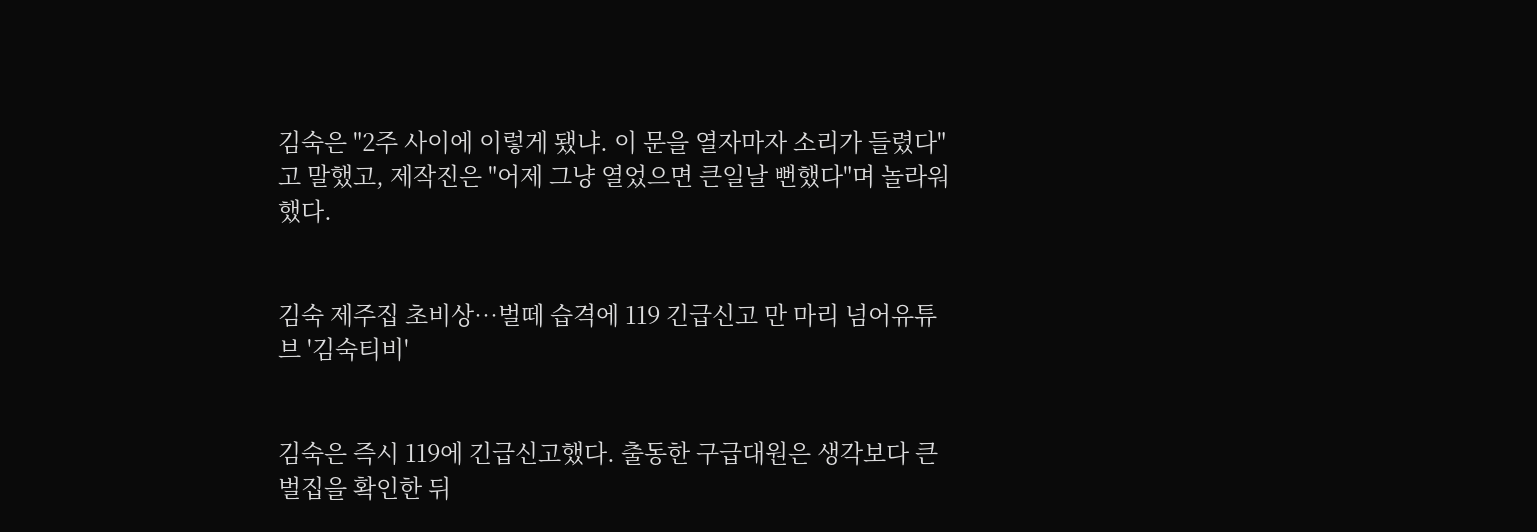김숙은 "2주 사이에 이렇게 됐냐. 이 문을 열자마자 소리가 들렸다"고 말했고, 제작진은 "어제 그냥 열었으면 큰일날 뻔했다"며 놀라워했다.


김숙 제주집 초비상…벌떼 습격에 119 긴급신고 만 마리 넘어유튜브 '김숙티비'


김숙은 즉시 119에 긴급신고했다. 출동한 구급대원은 생각보다 큰 벌집을 확인한 뒤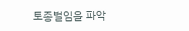토종벌임을 파악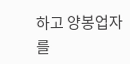하고 양봉업자를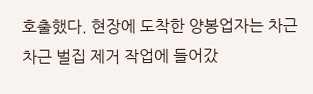호출했다. 현장에 도착한 양봉업자는 차근차근 벌집 제거 작업에 들어갔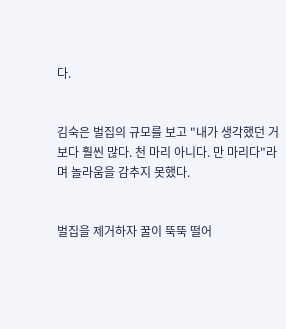다.


김숙은 벌집의 규모를 보고 "내가 생각했던 거 보다 훨씬 많다. 천 마리 아니다. 만 마리다"라며 놀라움을 감추지 못했다.


벌집을 제거하자 꿀이 뚝뚝 떨어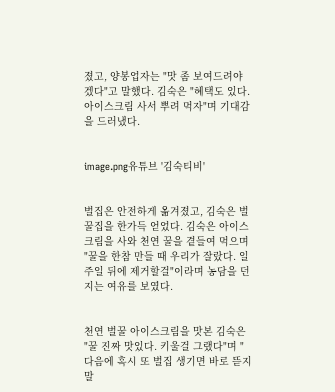졌고, 양봉업자는 "맛 좀 보여드려야겠다"고 말했다. 김숙은 "혜택도 있다. 아이스크림 사서 뿌려 먹자"며 기대감을 드러냈다.


image.png유튜브 '김숙티비'


벌집은 안전하게 옮겨졌고, 김숙은 벌꿀집을 한가득 얻었다. 김숙은 아이스크림을 사와 천연 꿀을 곁들여 먹으며 "꿀을 한참 만들 때 우리가 잘랐다. 일주일 뒤에 제거할걸"이라며 농담을 던지는 여유를 보였다.


천연 벌꿀 아이스크림을 맛본 김숙은 "꿀 진짜 맛있다. 키울걸 그랬다"며 "다음에 혹시 또 벌집 생기면 바로 뜯지 말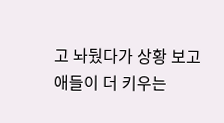고 놔뒀다가 상황 보고 애들이 더 키우는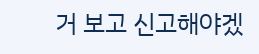거 보고 신고해야겠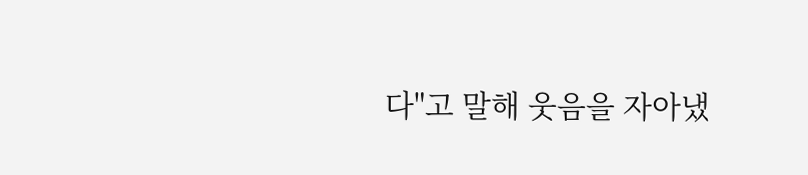다"고 말해 웃음을 자아냈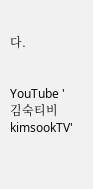다.


YouTube '김숙티비kimsookTV'